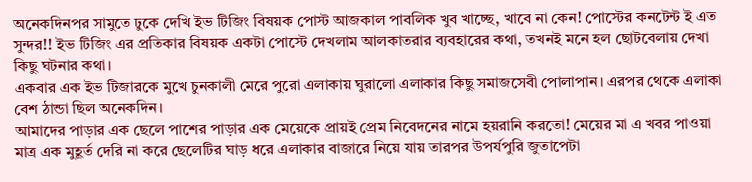অনেকদিনপর সামুতে ঢুকে দেখি ইভ টিজিং বিষয়ক পোস্ট আজকাল পাবলিক খুব খাচ্ছে, খাবে না কেন! পোস্টের কনটেন্ট ই এত সুন্দর!! ইভ টিজিং এর প্রতিকার বিষয়ক একটা পোস্টে দেখলাম আলকাতরার ব্যবহারের কথা, তখনই মনে হল ছোটবেলায় দেখা কিছু ঘটনার কথা।
একবার এক ইভ টিজারকে মুখে চুনকালী মেরে পুরো এলাকায় ঘুরালো এলাকার কিছু সমাজসেবী পোলাপান। এরপর থেকে এলাকা বেশ ঠান্ডা ছিল অনেকদিন।
আমাদের পাড়ার এক ছেলে পাশের পাড়ার এক মেয়েকে প্রায়ই প্রেম নিবেদনের নামে হয়রানি করতো! মেয়ের মা এ খবর পাওয়া মাত্র এক মুহূর্ত দেরি না করে ছেলেটির ঘাড় ধরে এলাকার বাজারে নিয়ে যায় তারপর উপর্যপুরি জুতাপেটা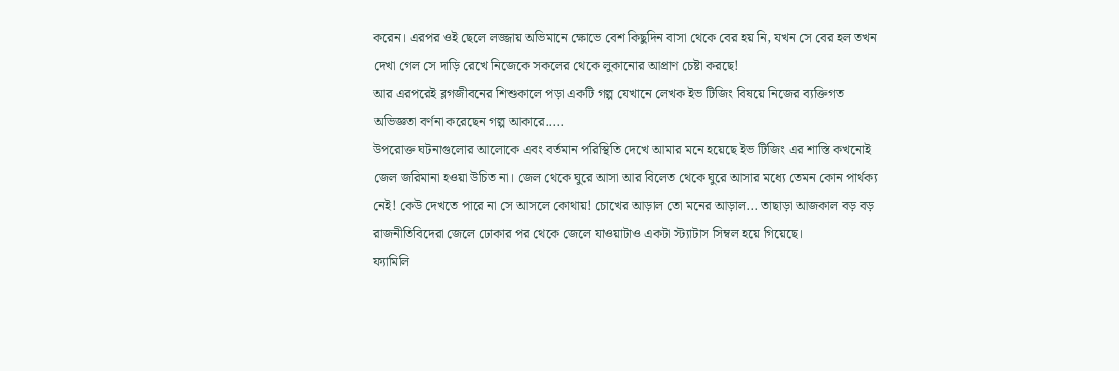করেন। এরপর ওই ছেলে লজ্জায় অভিমানে ক্ষোভে বেশ কিছুদিন বাসা থেকে বের হয় নি, যখন সে বের হল তখন দেখা গেল সে দাড়ি রেখে নিজেকে সকলের থেকে লুকানোর আপ্রাণ চেষ্টা করছে!
আর এরপরেই ব্লগজীবনের শিশুকালে পড়া একটি গল্প যেখানে লেখক ইভ টিজিং বিষয়ে নিজের ব্যক্তিগত অভিজ্ঞতা বর্ণনা করেছেন গল্প আকারে.....
উপরোক্ত ঘটনাগুলোর আলোকে এবং বর্তমান পরিস্থিতি দেখে আমার মনে হয়েছে ইভ টিজিং এর শাস্তি কখনোই জেল জরিমানা হওয়া উচিত না। জেল থেকে ঘুরে আসা আর বিলেত থেকে ঘুরে আসার মধ্যে তেমন কোন পার্থক্য নেই! কেউ দেখতে পারে না সে আসলে কোথায়! চোখের আড়াল তো মনের আড়াল... তাছাড়া আজকাল বড় বড় রাজনীতিবিদেরা জেলে ঢোকার পর থেকে জেলে যাওয়াটাও একটা স্ট্যাটাস সিম্বল হয়ে গিয়েছে।
ফ্যামিলি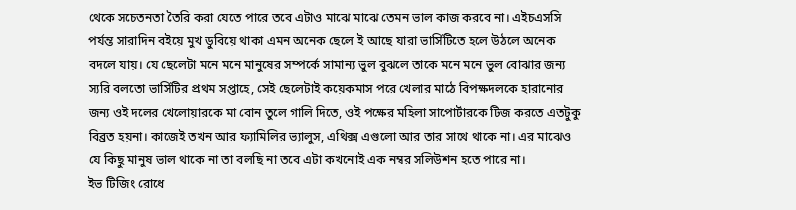থেকে সচেতনতা তৈরি করা যেতে পারে তবে এটাও মাঝে মাঝে তেমন ভাল কাজ করবে না। এইচএসসি পর্যন্ত সারাদিন বইয়ে মুখ ডুবিয়ে থাকা এমন অনেক ছেলে ই আছে যারা ভার্সিটিতে হলে উঠলে অনেক বদলে যায়। যে ছেলেটা মনে মনে মানুষের সম্পর্কে সামান্য ভুল বুঝলে তাকে মনে মনে ভুল বোঝার জন্য স্যরি বলতো ভার্সিটির প্রথম সপ্তাহে, সেই ছেলেটাই কয়েকমাস পরে খেলার মাঠে বিপক্ষদলকে হারানোর জন্য ওই দলের খেলোয়ারকে মা বোন তুলে গালি দিতে, ওই পক্ষের মহিলা সাপোর্টারকে টিজ করতে এতটুকু বিব্রত হয়না। কাজেই তখন আর ফ্যামিলির ভ্যালুস, এথিক্স এগুলো আর তার সাথে থাকে না। এর মাঝেও যে কিছু মানুষ ভাল থাকে না তা বলছি না তবে এটা কখনোই এক নম্বর সলিউশন হতে পারে না।
ইভ টিজিং রোধে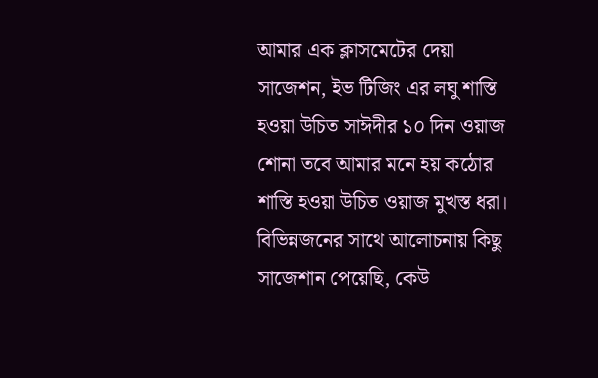আমার এক ক্লাসমেটের দেয়া সাজেশন, ইভ টিজিং এর লঘু শাস্তি হওয়া উচিত সাঈদীর ১০ দিন ওয়াজ শোনা তবে আমার মনে হয় কঠোর শাস্তি হওয়া উচিত ওয়াজ মুখস্ত ধরা।
বিভিন্নজনের সাথে আলোচনায় কিছু সাজেশান পেয়েছি, কেউ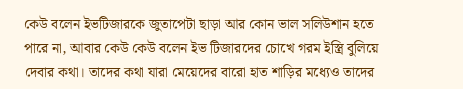কেউ বলেন ইভটিজারকে জুতাপেটা ছাড়া আর কোন ভাল সলিউশান হতে পারে না, আবার কেউ কেউ বলেন ইভ টিজারদের চোখে গরম ইস্ত্রি বুলিয়ে দেবার কথা। তাদের কথা যারা মেয়েদের বারো হাত শাড়ির মধ্যেও তাদের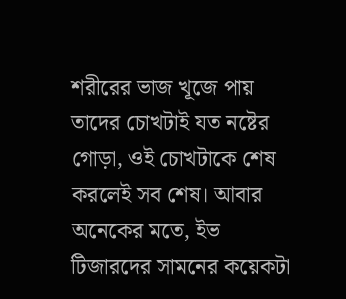শরীরের ভাজ খূজে পায় তাদের চোখটাই যত নষ্টের গোড়া, ওই চোখটাকে শেষ করলেই সব শেষ। আবার অনেকের মতে, ইভ টিজারদের সামনের কয়েকটা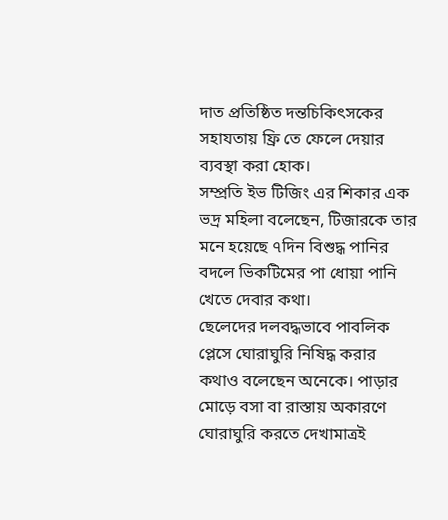দাত প্রতিষ্ঠিত দন্তচিকিৎসকের সহাযতায় ফ্রি তে ফেলে দেয়ার ব্যবস্থা করা হোক।
সম্প্রতি ইভ টিজিং এর শিকার এক ভদ্র মহিলা বলেছেন, টিজারকে তার মনে হয়েছে ৭দিন বিশুদ্ধ পানির বদলে ভিকটিমের পা ধোয়া পানি খেতে দেবার কথা।
ছেলেদের দলবদ্ধভাবে পাবলিক প্লেসে ঘোরাঘুরি নিষিদ্ধ করার কথাও বলেছেন অনেকে। পাড়ার মোড়ে বসা বা রাস্তায় অকারণে ঘোরাঘুরি করতে দেখামাত্রই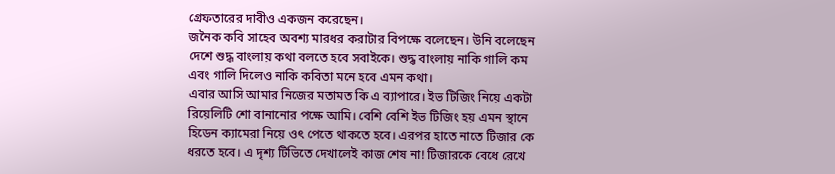গ্রেফতারের দাবীও একজন করেছেন।
জনৈক কবি সাহেব অবশ্য মারধর করাটার বিপক্ষে বলেছেন। উনি বলেছেন দেশে শুদ্ধ বাংলায় কথা বলতে হবে সবাইকে। শুদ্ধ বাংলায় নাকি গালি কম এবং গালি দিলেও নাকি কবিতা মনে হবে এমন কথা।
এবার আসি আমার নিজের মতামত কি এ ব্যাপারে। ইভ টিজিং নিয়ে একটা রিয়েলিটি শো বানানোর পক্ষে আমি। বেশি বেশি ইভ টিজিং হয় এমন স্থানে হিডেন ক্যামেরা নিয়ে ওৎ পেতে থাকতে হবে। এরপর হাতে নাতে টিজার কে ধরতে হবে। এ দৃশ্য টিভিতে দেখালেই কাজ শেষ না! টিজারকে বেধে রেখে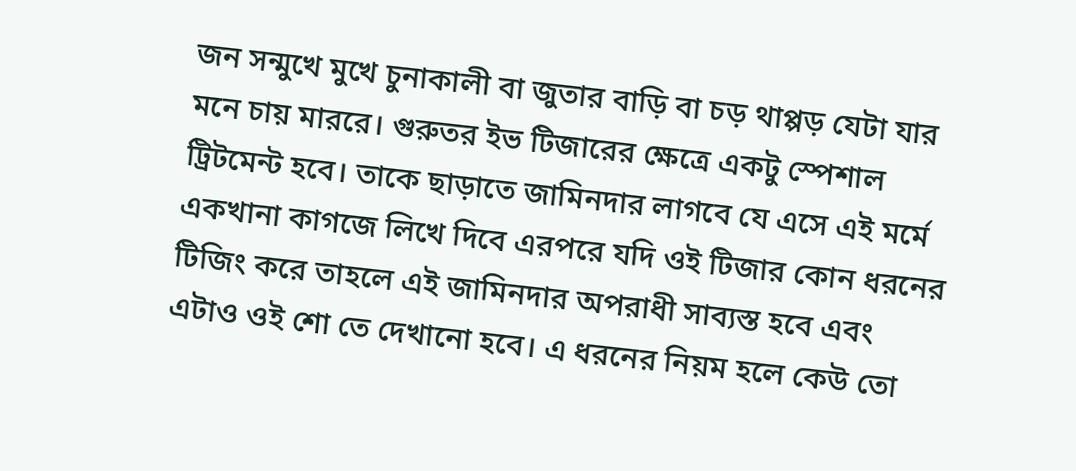জন সন্মুখে মুখে চুনাকালী বা জুতার বাড়ি বা চড় থাপ্পড় যেটা যার মনে চায় মাররে। গুরুতর ইভ টিজারের ক্ষেত্রে একটু স্পেশাল ট্রিটমেন্ট হবে। তাকে ছাড়াতে জামিনদার লাগবে যে এসে এই মর্মে একখানা কাগজে লিখে দিবে এরপরে যদি ওই টিজার কোন ধরনের টিজিং করে তাহলে এই জামিনদার অপরাধী সাব্যস্ত হবে এবং এটাও ওই শো তে দেখানো হবে। এ ধরনের নিয়ম হলে কেউ তো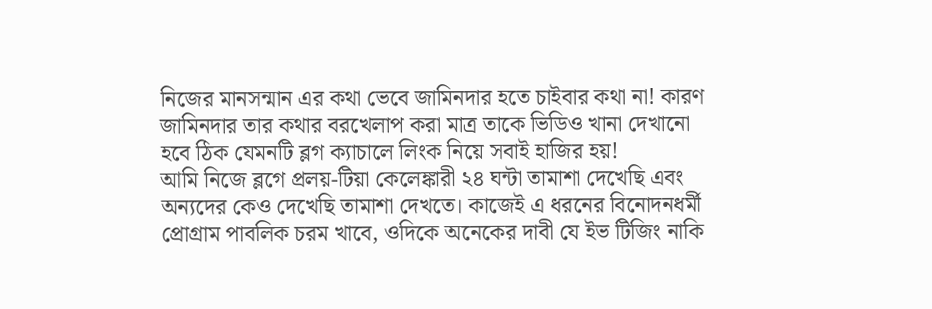নিজের মানসন্মান এর কথা ভেবে জামিনদার হতে চাইবার কথা না! কারণ জামিনদার তার কথার বরখেলাপ করা মাত্র তাকে ভিডিও খানা দেখানো হবে ঠিক যেমনটি ব্লগ ক্যাচালে লিংক নিয়ে সবাই হাজির হয়!
আমি নিজে ব্লগে প্রলয়-টিয়া কেলেঙ্কারী ২৪ ঘন্টা তামাশা দেখেছি এবং অন্যদের কেও দেখেছি তামাশা দেখতে। কাজেই এ ধরনের বিনোদনধর্মী প্রোগ্রাম পাবলিক চরম খাবে, ওদিকে অনেকের দাবী যে ইভ টিজিং নাকি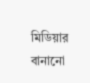মিডিয়ার বানানো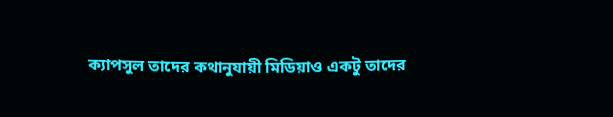ক্যাপসুল তাদের কথানুযায়ী মিডিয়াও একটু তাদের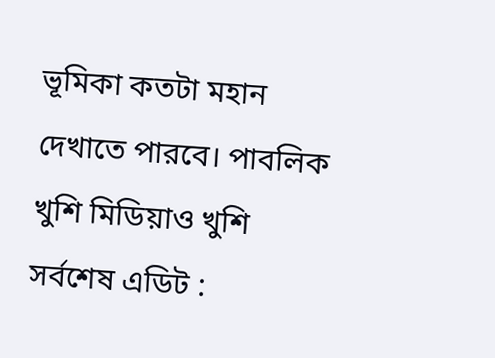ভূমিকা কতটা মহান দেখাতে পারবে। পাবলিক খুশি মিডিয়াও খুশি
সর্বশেষ এডিট :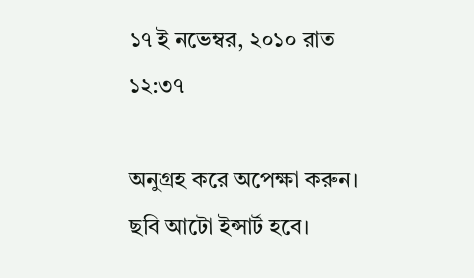১৭ ই নভেম্বর, ২০১০ রাত ১২:৩৭

অনুগ্রহ করে অপেক্ষা করুন। ছবি আটো ইন্সার্ট হবে।